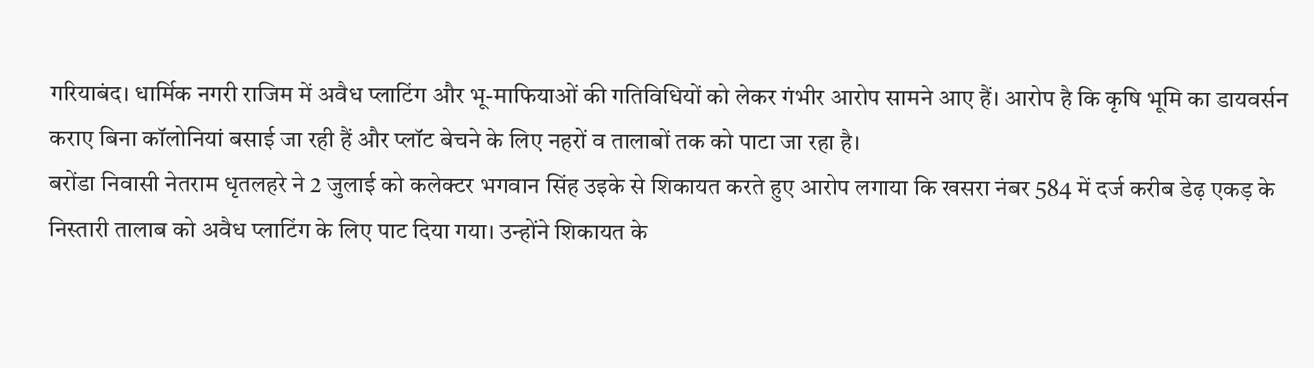गरियाबंद। धार्मिक नगरी राजिम में अवैध प्लाटिंग और भू-माफियाओं की गतिविधियों को लेकर गंभीर आरोप सामने आए हैं। आरोप है कि कृषि भूमि का डायवर्सन कराए बिना कॉलोनियां बसाई जा रही हैं और प्लॉट बेचने के लिए नहरों व तालाबों तक को पाटा जा रहा है।
बरोंडा निवासी नेतराम धृतलहरे ने 2 जुलाई को कलेक्टर भगवान सिंह उइके से शिकायत करते हुए आरोप लगाया कि खसरा नंबर 584 में दर्ज करीब डेढ़ एकड़ के निस्तारी तालाब को अवैध प्लाटिंग के लिए पाट दिया गया। उन्होंने शिकायत के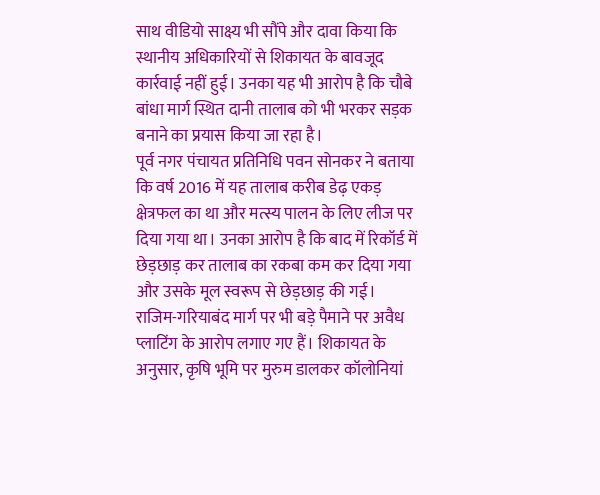साथ वीडियो साक्ष्य भी सौंपे और दावा किया कि स्थानीय अधिकारियों से शिकायत के बावजूद कार्रवाई नहीं हुई। उनका यह भी आरोप है कि चौबे बांधा मार्ग स्थित दानी तालाब को भी भरकर सड़क बनाने का प्रयास किया जा रहा है।
पूर्व नगर पंचायत प्रतिनिधि पवन सोनकर ने बताया कि वर्ष 2016 में यह तालाब करीब डेढ़ एकड़ क्षेत्रफल का था और मत्स्य पालन के लिए लीज पर दिया गया था। उनका आरोप है कि बाद में रिकॉर्ड में छेड़छाड़ कर तालाब का रकबा कम कर दिया गया और उसके मूल स्वरूप से छेड़छाड़ की गई।
राजिम-गरियाबंद मार्ग पर भी बड़े पैमाने पर अवैध प्लाटिंग के आरोप लगाए गए हैं। शिकायत के अनुसार, कृषि भूमि पर मुरुम डालकर कॉलोनियां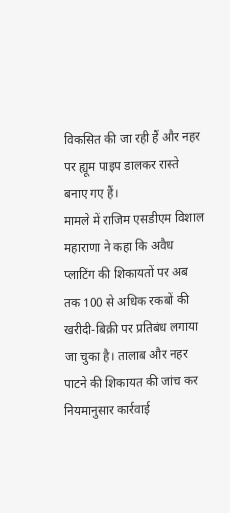विकसित की जा रही हैं और नहर पर ह्यूम पाइप डालकर रास्ते बनाए गए हैं।
मामले में राजिम एसडीएम विशाल महाराणा ने कहा कि अवैध प्लाटिंग की शिकायतों पर अब तक 100 से अधिक रकबों की खरीदी-बिक्री पर प्रतिबंध लगाया जा चुका है। तालाब और नहर पाटने की शिकायत की जांच कर नियमानुसार कार्रवाई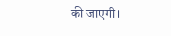की जाएगी।